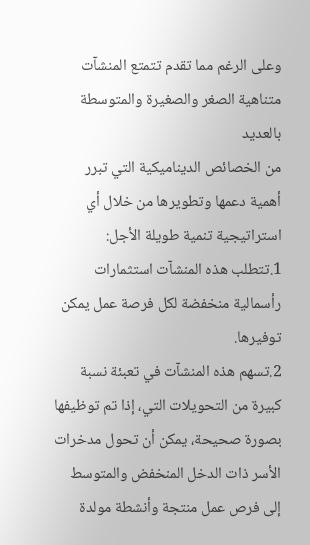وعلى الرغم مما تقدم تتمتع المنشآت متناهية الصغر والصغيرة والمتوسطة بالعديد
من الخصائص الديناميكية التي تبرر أهمية دعمها وتطويرها من خلال أي استراتيجية تنمية طويلة الأجل:
1.تتطلب هذه المنشآت استثمارات رأسمالية منخفضة لكل فرصة عمل يمكن توفيرها.
2.تسهم هذه المنشآت في تعبئة نسبة كبيرة من التحويلات التي، إذا تم توظيفها بصورة صحيحة، يمكن أن تحول مدخرات الأسر ذات الدخل المنخفض والمتوسط إلى فرص عمل منتجة وأنشطة مولدة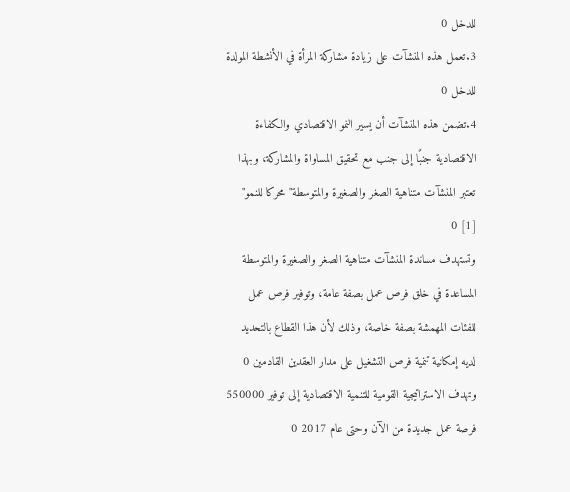للدخل 0
3.تعمل هذه المنشآت على زيادة مشاركة المرأة في الأنشطة المولدة للدخل 0
4.تضمن هذه المنشآت أن يسير النمو الاقتصادي والكفاءة الاقتصادية جنبًا إلى جنب مع تحقيق المساواة والمشاركة، وبهذا تعتبر المنشآت متناهية الصغر والصغيرة والمتوسطة"محركا للنمو" [1] 0
وتستهدف مساندة المنشآت متناهية الصغر والصغيرة والمتوسطة المساعدة في خلق فرص عمل بصفة عامة، وتوفير فرص عمل للفئات المهمشة بصفة خاصة، وذلك لأن هذا القطاع بالتحديد لديه إمكانية تنمية فرص التشغيل على مدار العقدين القادمين 0 وتهدف الاستراتيجية القومية للتنمية الاقتصادية إلى توفير 550000 فرصة عمل جديدة من الآن وحتى عام 2017 0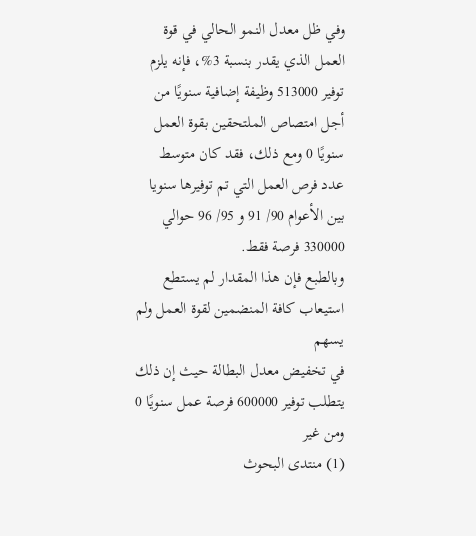وفي ظل معدل النمو الحالي في قوة العمل الذي يقدر بنسبة 3%، فإنه يلزم توفير 513000 وظيفة إضافية سنويًا من أجل امتصاص الملتحقين بقوة العمل سنويًا 0 ومع ذلك، فقد كان متوسط عدد فرص العمل التي تم توفيرها سنويا بين الأعوام 90/ 91 و 95/ 96 حوالي 330000 فرصة فقط.
وبالطبع فإن هذا المقدار لم يستطع استيعاب كافة المنضمين لقوة العمل ولم يسهم
في تخفيض معدل البطالة حيث إن ذلك يتطلب توفير 600000 فرصة عمل سنويًا 0 ومن غير
(1) منتدى البحوث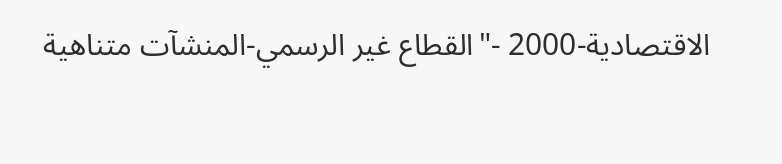الاقتصادية-2000 -"القطاع غير الرسمي-المنشآت متناهية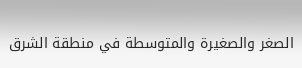الصغر والصغيرة والمتوسطة في منطقة الشرق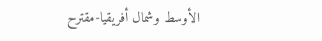الأوسط وشمال أفريقيا-مقترح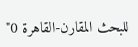للبحث المقارن-القاهرة 0"